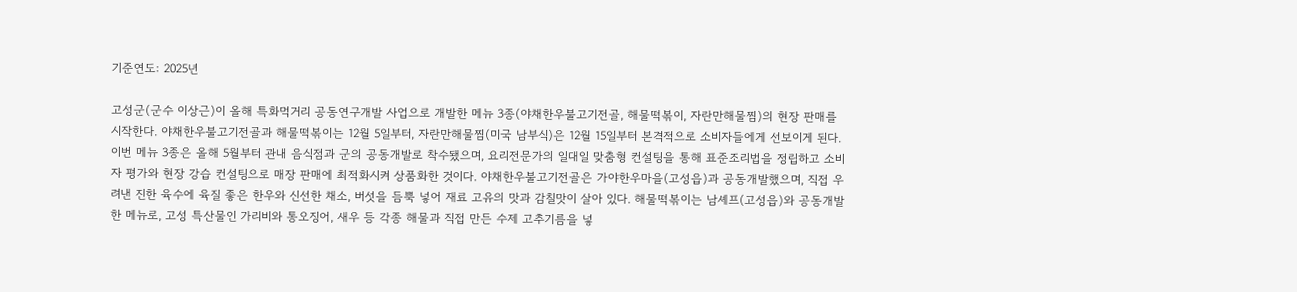기준연도: 2025년

고성군(군수 이상근)이 올해 특화먹거리 공동연구개발 사업으로 개발한 메뉴 3종(야채한우불고기전골, 해물떡볶이, 자란만해물찜)의 현장 판매를 시작한다. 야채한우불고기전골과 해물떡볶이는 12월 5일부터, 자란만해물찜(미국 남부식)은 12월 15일부터 본격적으로 소비자들에게 선보이게 된다. 이번 메뉴 3종은 올해 5월부터 관내 음식점과 군의 공동개발로 착수됐으며, 요리전문가의 일대일 맞춤형 컨설팅을 통해 표준조리법을 정립하고 소비자 평가와 현장 강습 컨설팅으로 매장 판매에 최적화시켜 상품화한 것이다. 야채한우불고기전골은 가야한우마을(고성읍)과 공동개발했으며, 직접 우려낸 진한 육수에 육질 좋은 한우와 신선한 채소, 버섯을 듬뿍 넣어 재료 고유의 맛과 감칠맛이 살아 있다. 해물떡볶이는 남셰프(고성읍)와 공동개발한 메뉴로, 고성 특산물인 가리비와 통오징어, 새우 등 각종 해물과 직접 만든 수제 고추기름을 넣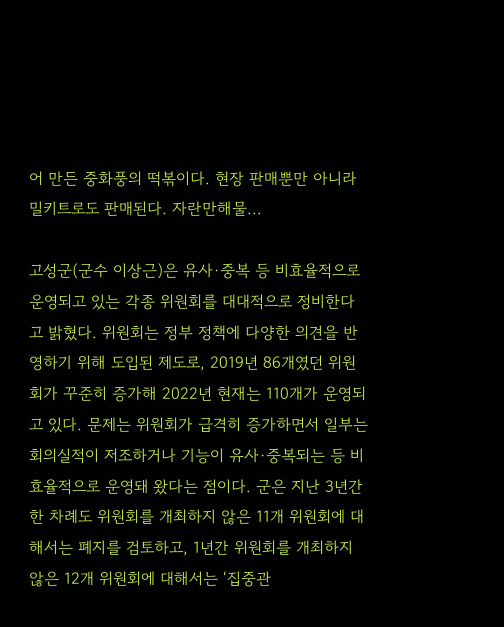어 만든 중화풍의 떡볶이다. 현장 판매뿐만 아니라 밀키트로도 판매된다. 자란만해물...

고성군(군수 이상근)은 유사·중복 등 비효율적으로 운영되고 있는 각종 위원회를 대대적으로 정비한다고 밝혔다. 위원회는 정부 정책에 다양한 의견을 반영하기 위해 도입된 제도로, 2019년 86개였던 위원회가 꾸준히 증가해 2022년 현재는 110개가 운영되고 있다. 문제는 위원회가 급격히 증가하면서 일부는 회의실적이 저조하거나 기능이 유사·중복되는 등 비효율적으로 운영돼 왔다는 점이다. 군은 지난 3년간 한 차례도 위원회를 개최하지 않은 11개 위원회에 대해서는 폐지를 검토하고, 1년간 위원회를 개최하지 않은 12개 위원회에 대해서는 ‘집중관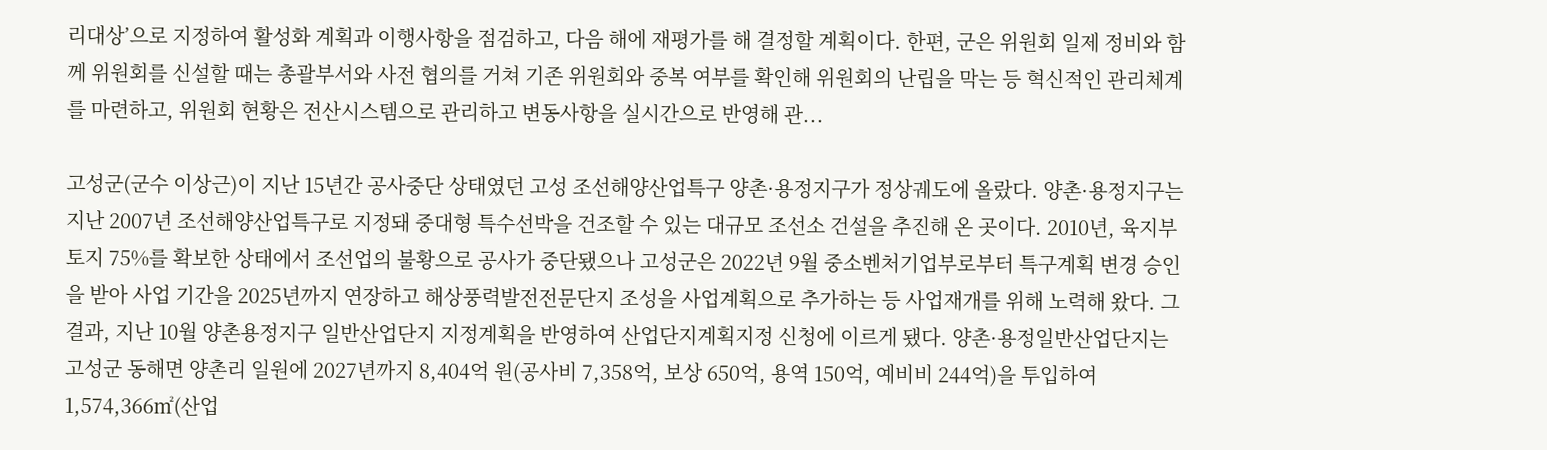리대상’으로 지정하여 활성화 계획과 이행사항을 점검하고, 다음 해에 재평가를 해 결정할 계획이다. 한편, 군은 위원회 일제 정비와 함께 위원회를 신설할 때는 총괄부서와 사전 협의를 거쳐 기존 위원회와 중복 여부를 확인해 위원회의 난립을 막는 등 혁신적인 관리체계를 마련하고, 위원회 현황은 전산시스템으로 관리하고 변동사항을 실시간으로 반영해 관...

고성군(군수 이상근)이 지난 15년간 공사중단 상태였던 고성 조선해양산업특구 양촌·용정지구가 정상궤도에 올랐다. 양촌·용정지구는 지난 2007년 조선해양산업특구로 지정돼 중대형 특수선박을 건조할 수 있는 대규모 조선소 건설을 추진해 온 곳이다. 2010년, 육지부 토지 75%를 확보한 상태에서 조선업의 불황으로 공사가 중단됐으나 고성군은 2022년 9월 중소벤처기업부로부터 특구계획 변경 승인을 받아 사업 기간을 2025년까지 연장하고 해상풍력발전전문단지 조성을 사업계획으로 추가하는 등 사업재개를 위해 노력해 왔다. 그 결과, 지난 10월 양촌용정지구 일반산업단지 지정계획을 반영하여 산업단지계획지정 신청에 이르게 됐다. 양촌·용정일반산업단지는 고성군 동해면 양촌리 일원에 2027년까지 8,404억 원(공사비 7,358억, 보상 650억, 용역 150억, 예비비 244억)을 투입하여 1,574,366㎡(산업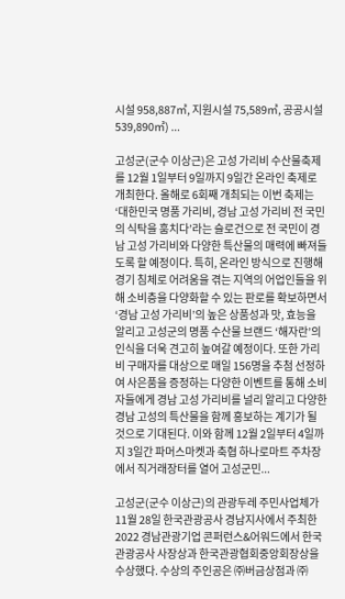시설 958,887㎡, 지원시설 75,589㎡, 공공시설 539,890㎡) ...

고성군(군수 이상근)은 고성 가리비 수산물축제를 12월 1일부터 9일까지 9일간 온라인 축제로 개최한다. 올해로 6회째 개최되는 이번 축제는 ‘대한민국 명품 가리비, 경남 고성 가리비 전 국민의 식탁을 훔치다’라는 슬로건으로 전 국민이 경남 고성 가리비와 다양한 특산물의 매력에 빠져들도록 할 예정이다. 특히, 온라인 방식으로 진행해 경기 침체로 어려움을 겪는 지역의 어업인들을 위해 소비층을 다양화할 수 있는 판로를 확보하면서 ‘경남 고성 가리비’의 높은 상품성과 맛, 효능을 알리고 고성군의 명품 수산물 브랜드 ‘해자란’의 인식을 더욱 견고히 높여갈 예정이다. 또한 가리비 구매자를 대상으로 매일 156명을 추첨 선정하여 사은품을 증정하는 다양한 이벤트를 통해 소비자들에게 경남 고성 가리비를 널리 알리고 다양한 경남 고성의 특산물을 함께 홍보하는 계기가 될 것으로 기대된다. 이와 함께 12월 2일부터 4일까지 3일간 파머스마켓과 축협 하나로마트 주차장에서 직거래장터를 열어 고성군민...

고성군(군수 이상근)의 관광두레 주민사업체가 11월 28일 한국관광공사 경남지사에서 주최한 2022 경남관광기업 콘퍼런스&어워드에서 한국관광공사 사장상과 한국관광협회중앙회장상을 수상했다. 수상의 주인공은 ㈜버금상점과 ㈜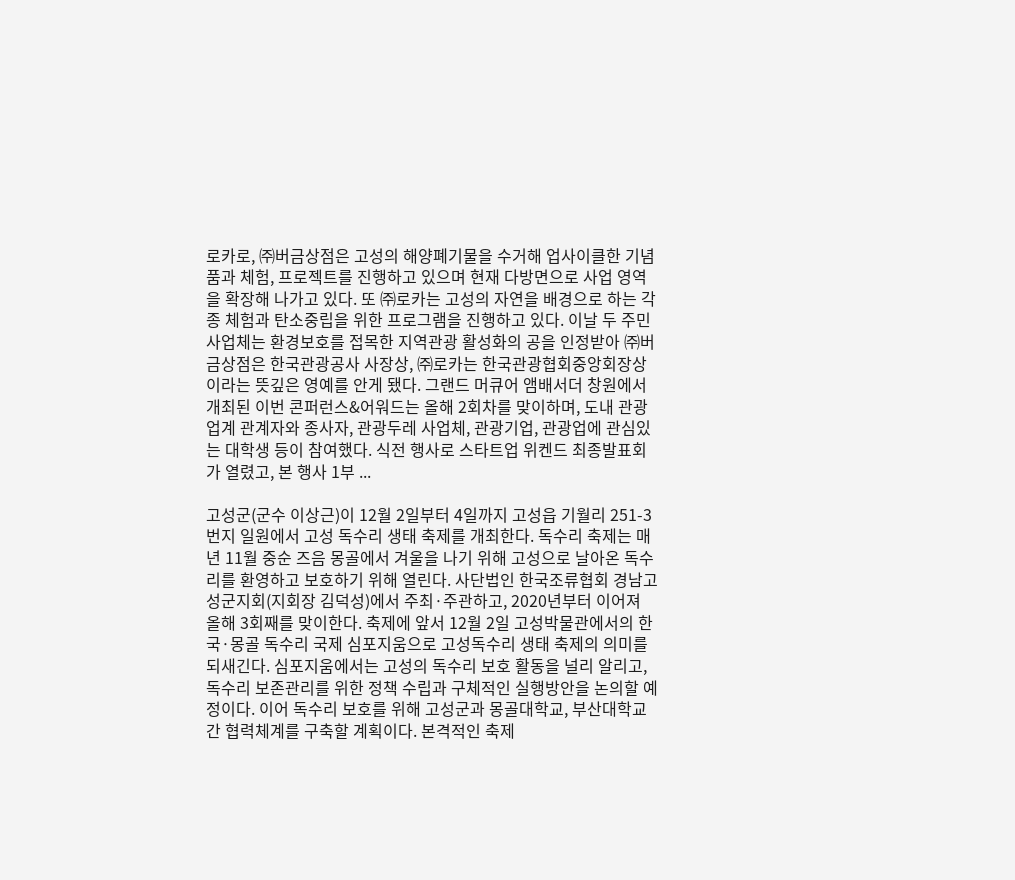로카로, ㈜버금상점은 고성의 해양폐기물을 수거해 업사이클한 기념품과 체험, 프로젝트를 진행하고 있으며 현재 다방면으로 사업 영역을 확장해 나가고 있다. 또 ㈜로카는 고성의 자연을 배경으로 하는 각종 체험과 탄소중립을 위한 프로그램을 진행하고 있다. 이날 두 주민사업체는 환경보호를 접목한 지역관광 활성화의 공을 인정받아 ㈜버금상점은 한국관광공사 사장상, ㈜로카는 한국관광협회중앙회장상이라는 뜻깊은 영예를 안게 됐다. 그랜드 머큐어 앰배서더 창원에서 개최된 이번 콘퍼런스&어워드는 올해 2회차를 맞이하며, 도내 관광업계 관계자와 종사자, 관광두레 사업체, 관광기업, 관광업에 관심있는 대학생 등이 참여했다. 식전 행사로 스타트업 위켄드 최종발표회가 열렸고, 본 행사 1부 ...

고성군(군수 이상근)이 12월 2일부터 4일까지 고성읍 기월리 251-3번지 일원에서 고성 독수리 생태 축제를 개최한다. 독수리 축제는 매년 11월 중순 즈음 몽골에서 겨울을 나기 위해 고성으로 날아온 독수리를 환영하고 보호하기 위해 열린다. 사단법인 한국조류협회 경남고성군지회(지회장 김덕성)에서 주최·주관하고, 2020년부터 이어져 올해 3회째를 맞이한다. 축제에 앞서 12월 2일 고성박물관에서의 한국·몽골 독수리 국제 심포지움으로 고성독수리 생태 축제의 의미를 되새긴다. 심포지움에서는 고성의 독수리 보호 활동을 널리 알리고, 독수리 보존관리를 위한 정책 수립과 구체적인 실행방안을 논의할 예정이다. 이어 독수리 보호를 위해 고성군과 몽골대학교, 부산대학교간 협력체계를 구축할 계획이다. 본격적인 축제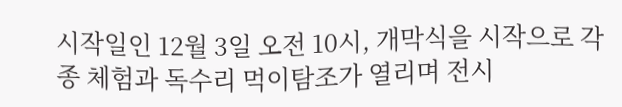시작일인 12월 3일 오전 10시, 개막식을 시작으로 각종 체험과 독수리 먹이탐조가 열리며 전시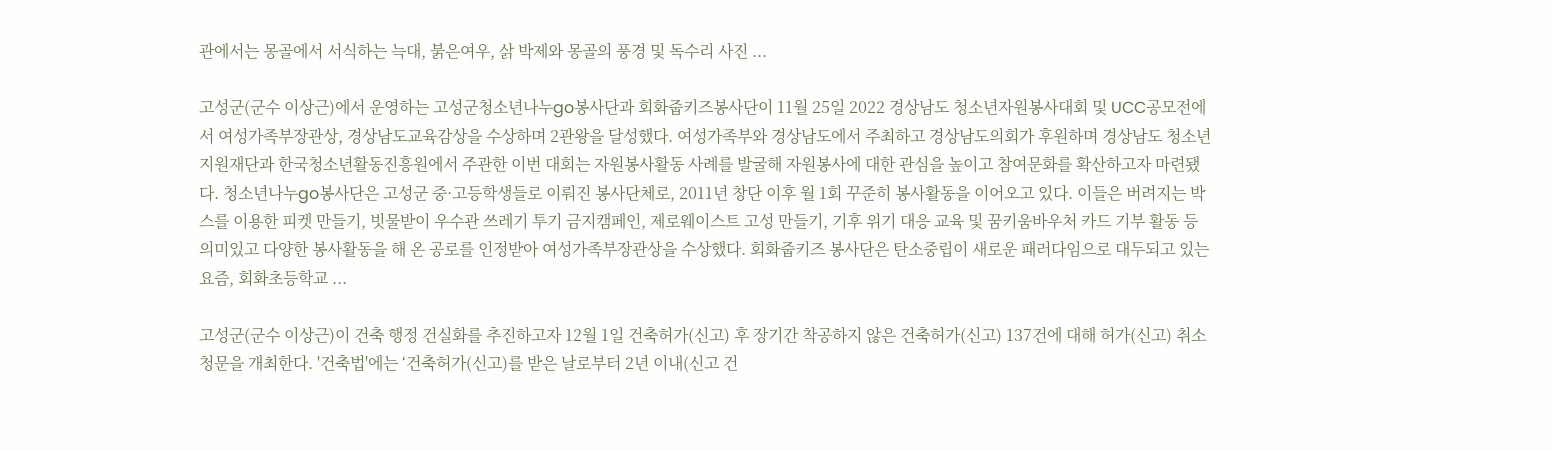관에서는 몽골에서 서식하는 늑대, 붉은여우, 삵 박제와 몽골의 풍경 및 독수리 사진 ...

고성군(군수 이상근)에서 운영하는 고성군청소년나누go봉사단과 회화줍키즈봉사단이 11월 25일 2022 경상남도 청소년자원봉사대회 및 UCC공모전에서 여성가족부장관상, 경상남도교육감상을 수상하며 2관왕을 달성했다. 여성가족부와 경상남도에서 주최하고 경상남도의회가 후원하며 경상남도 청소년지원재단과 한국청소년활동진흥원에서 주관한 이번 대회는 자원봉사활동 사례를 발굴해 자원봉사에 대한 관심을 높이고 참여문화를 확산하고자 마련됐다. 청소년나누go봉사단은 고성군 중·고등학생들로 이뤄진 봉사단체로, 2011년 창단 이후 월 1회 꾸준히 봉사활동을 이어오고 있다. 이들은 버려지는 박스를 이용한 피켓 만들기, 빗물받이 우수관 쓰레기 투기 금지캠페인, 제로웨이스트 고성 만들기, 기후 위기 대응 교육 및 꿈키움바우처 카드 기부 활동 등 의미있고 다양한 봉사활동을 해 온 공로를 인정받아 여성가족부장관상을 수상했다. 회화줍키즈 봉사단은 탄소중립이 새로운 패러다임으로 대두되고 있는 요즘, 회화초등학교 ...

고성군(군수 이상근)이 건축 행정 건실화를 추진하고자 12월 1일 건축허가(신고) 후 장기간 착공하지 않은 건축허가(신고) 137건에 대해 허가(신고) 취소 청문을 개최한다. '건축법'에는 ‘건축허가(신고)를 받은 날로부터 2년 이내(신고 건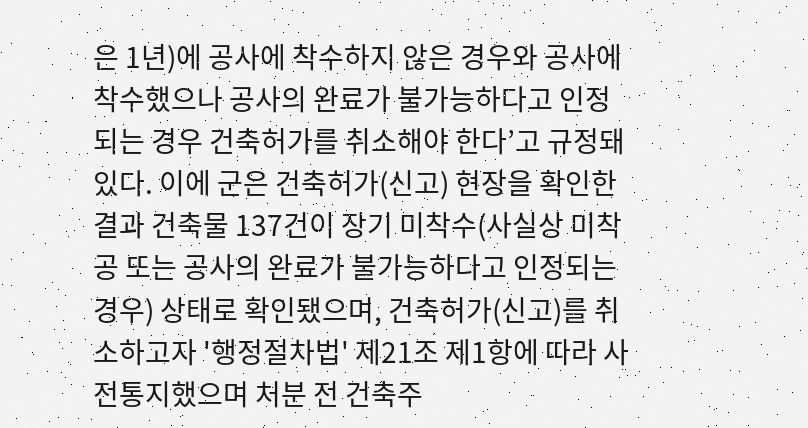은 1년)에 공사에 착수하지 않은 경우와 공사에 착수했으나 공사의 완료가 불가능하다고 인정되는 경우 건축허가를 취소해야 한다’고 규정돼 있다. 이에 군은 건축허가(신고) 현장을 확인한 결과 건축물 137건이 장기 미착수(사실상 미착공 또는 공사의 완료가 불가능하다고 인정되는 경우) 상태로 확인됐으며, 건축허가(신고)를 취소하고자 '행정절차법' 제21조 제1항에 따라 사전통지했으며 처분 전 건축주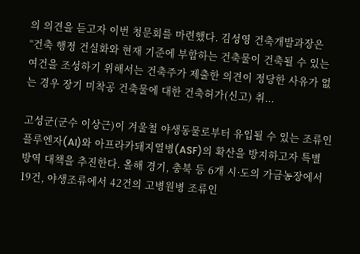의 의견을 듣고자 이번 청문회를 마련했다. 김성영 건축개발과장은 “건축 행정 건실화와 현재 기준에 부합하는 건축물이 건축될 수 있는 여건을 조성하기 위해서는 건축주가 제출한 의견이 정당한 사유가 없는 경우 장기 미착공 건축물에 대한 건축허가(신고) 취...

고성군(군수 이상근)이 겨울철 야생동물로부터 유입될 수 있는 조류인플루엔자(AI)와 아프라카돼지열병(ASF)의 확산을 방지하고자 특별 방역 대책을 추진한다. 올해 경기, 충북 등 6개 시·도의 가금농장에서 19건, 야생조류에서 42건의 고병원병 조류인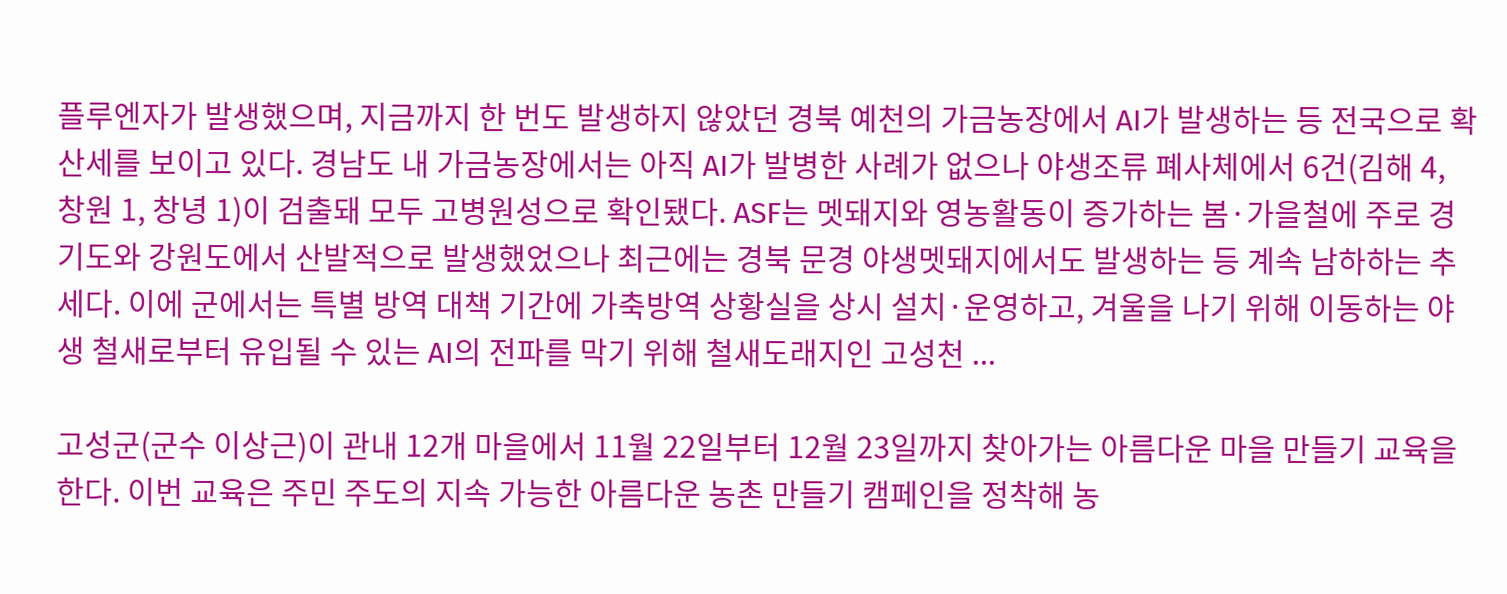플루엔자가 발생했으며, 지금까지 한 번도 발생하지 않았던 경북 예천의 가금농장에서 AI가 발생하는 등 전국으로 확산세를 보이고 있다. 경남도 내 가금농장에서는 아직 AI가 발병한 사례가 없으나 야생조류 폐사체에서 6건(김해 4, 창원 1, 창녕 1)이 검출돼 모두 고병원성으로 확인됐다. ASF는 멧돼지와 영농활동이 증가하는 봄·가을철에 주로 경기도와 강원도에서 산발적으로 발생했었으나 최근에는 경북 문경 야생멧돼지에서도 발생하는 등 계속 남하하는 추세다. 이에 군에서는 특별 방역 대책 기간에 가축방역 상황실을 상시 설치·운영하고, 겨울을 나기 위해 이동하는 야생 철새로부터 유입될 수 있는 AI의 전파를 막기 위해 철새도래지인 고성천 ...

고성군(군수 이상근)이 관내 12개 마을에서 11월 22일부터 12월 23일까지 찾아가는 아름다운 마을 만들기 교육을 한다. 이번 교육은 주민 주도의 지속 가능한 아름다운 농촌 만들기 캠페인을 정착해 농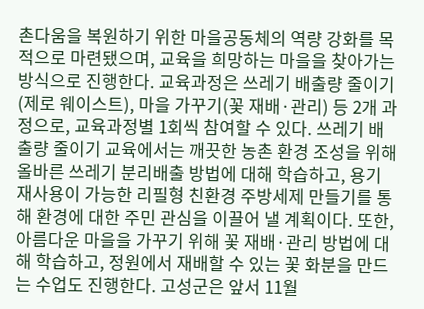촌다움을 복원하기 위한 마을공동체의 역량 강화를 목적으로 마련됐으며, 교육을 희망하는 마을을 찾아가는 방식으로 진행한다. 교육과정은 쓰레기 배출량 줄이기(제로 웨이스트), 마을 가꾸기(꽃 재배·관리) 등 2개 과정으로, 교육과정별 1회씩 참여할 수 있다. 쓰레기 배출량 줄이기 교육에서는 깨끗한 농촌 환경 조성을 위해 올바른 쓰레기 분리배출 방법에 대해 학습하고, 용기 재사용이 가능한 리필형 친환경 주방세제 만들기를 통해 환경에 대한 주민 관심을 이끌어 낼 계획이다. 또한, 아름다운 마을을 가꾸기 위해 꽃 재배·관리 방법에 대해 학습하고, 정원에서 재배할 수 있는 꽃 화분을 만드는 수업도 진행한다. 고성군은 앞서 11월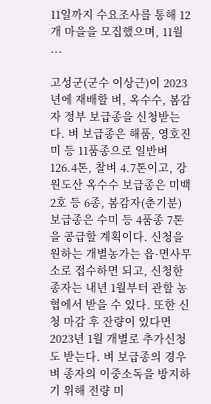11일까지 수요조사를 통해 12개 마을을 모집했으며, 11월 ...

고성군(군수 이상근)이 2023년에 재배할 벼, 옥수수, 봄감자 정부 보급종을 신청받는다. 벼 보급종은 해품, 영호진미 등 11품종으로 일반벼 126.4톤, 찰벼 4.7톤이고, 강원도산 옥수수 보급종은 미백2호 등 6종, 봄감자(춘기분) 보급종은 수미 등 4품종 7톤을 공급할 계획이다. 신청을 원하는 개별농가는 읍·면사무소로 접수하면 되고, 신청한 종자는 내년 1월부터 관할 농협에서 받을 수 있다. 또한 신청 마감 후 잔량이 있다면 2023년 1월 개별로 추가신청도 받는다. 벼 보급종의 경우 벼 종자의 이중소독을 방지하기 위해 전량 미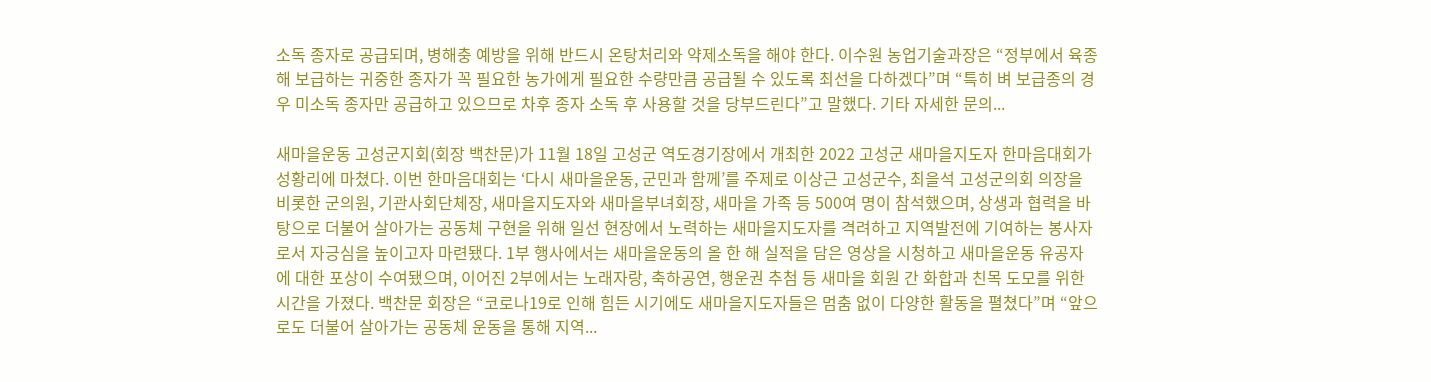소독 종자로 공급되며, 병해충 예방을 위해 반드시 온탕처리와 약제소독을 해야 한다. 이수원 농업기술과장은 “정부에서 육종해 보급하는 귀중한 종자가 꼭 필요한 농가에게 필요한 수량만큼 공급될 수 있도록 최선을 다하겠다”며 “특히 벼 보급종의 경우 미소독 종자만 공급하고 있으므로 차후 종자 소독 후 사용할 것을 당부드린다”고 말했다. 기타 자세한 문의...

새마을운동 고성군지회(회장 백찬문)가 11월 18일 고성군 역도경기장에서 개최한 2022 고성군 새마을지도자 한마음대회가 성황리에 마쳤다. 이번 한마음대회는 ‘다시 새마을운동, 군민과 함께’를 주제로 이상근 고성군수, 최을석 고성군의회 의장을 비롯한 군의원, 기관사회단체장, 새마을지도자와 새마을부녀회장, 새마을 가족 등 500여 명이 참석했으며, 상생과 협력을 바탕으로 더불어 살아가는 공동체 구현을 위해 일선 현장에서 노력하는 새마을지도자를 격려하고 지역발전에 기여하는 봉사자로서 자긍심을 높이고자 마련됐다. 1부 행사에서는 새마을운동의 올 한 해 실적을 담은 영상을 시청하고 새마을운동 유공자에 대한 포상이 수여됐으며, 이어진 2부에서는 노래자랑, 축하공연, 행운권 추첨 등 새마을 회원 간 화합과 친목 도모를 위한 시간을 가졌다. 백찬문 회장은 “코로나19로 인해 힘든 시기에도 새마을지도자들은 멈춤 없이 다양한 활동을 펼쳤다”며 “앞으로도 더불어 살아가는 공동체 운동을 통해 지역...